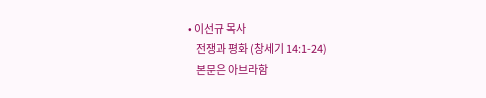• 이선규 목사
    전쟁과 평화 (창세기 14:1-24)
    본문은 아브라함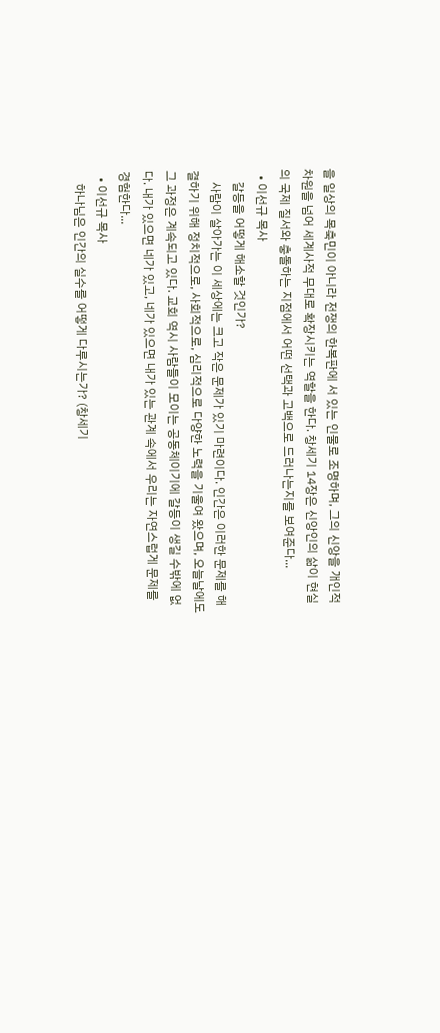을 일상의 목축민이 아니라 전쟁의 한복판에 서 있는 인물로 조명하며, 그의 신앙을 개인적 차원을 넘어 세계사적 무대로 확장시키는 역할을 한다. 창세기 14장은 신앙인의 삶이 현실의 국제 질서와 충돌하는 지점에서 어떤 선택과 고백으로 드러나는지를 보여준다...
  • 이선규 목사
    갈등을 어떻게 해소할 것인가?
    사람이 살아가는 이 세상에는 크고 작은 문제가 있기 마련이다. 인간은 이러한 문제를 해결하기 위해 정치적으로, 사회적으로, 심리적으로 다양한 노력을 기울여 왔으며, 오늘날에도 그 과정은 계속되고 있다. 교회 역시 사람들이 모이는 공동체이기에 갈등이 생길 수밖에 없다. 내가 있으면 네가 있고, 네가 있으면 내가 있는 관계 속에서 우리는 자연스럽게 문제를 경험한다...
  • 이선규 목사
    하나님은 인간의 실수를 어떻게 다루시는가? (창세기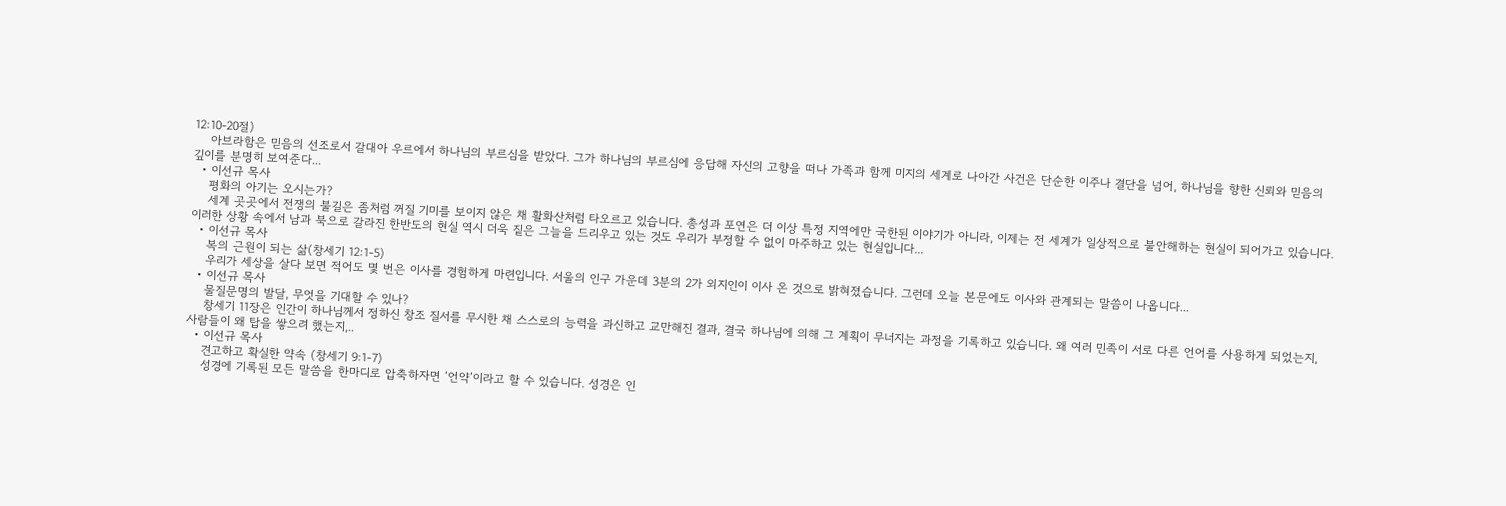12:10-20절)
    아브라함은 믿음의 선조로서 갈대아 우르에서 하나님의 부르심을 받았다. 그가 하나님의 부르심에 응답해 자신의 고향을 떠나 가족과 함께 미지의 세계로 나아간 사건은 단순한 이주나 결단을 넘어, 하나님을 향한 신뢰와 믿음의 깊이를 분명히 보여준다...
  • 이선규 목사
    평화의 아기는 오시는가?
    세계 곳곳에서 전쟁의 불길은 좀처럼 꺼질 기미를 보이지 않은 채 활화산처럼 타오르고 있습니다. 총성과 포연은 더 이상 특정 지역에만 국한된 이야기가 아니라, 이제는 전 세계가 일상적으로 불안해하는 현실이 되어가고 있습니다. 이러한 상황 속에서 남과 북으로 갈라진 한반도의 현실 역시 더욱 짙은 그늘을 드리우고 있는 것도 우리가 부정할 수 없이 마주하고 있는 현실입니다...
  • 이선규 목사
    복의 근원이 되는 삶(창세기 12:1-5)
    우리가 세상을 살다 보면 적어도 몇 번은 이사를 경험하게 마련입니다. 서울의 인구 가운데 3분의 2가 외지인이 이사 온 것으로 밝혀졌습니다. 그런데 오늘 본문에도 이사와 관계되는 말씀이 나옵니다...
  • 이선규 목사
    물질문명의 발달, 무엇을 기대할 수 있나?
    창세기 11장은 인간이 하나님께서 정하신 창조 질서를 무시한 채 스스로의 능력을 과신하고 교만해진 결과, 결국 하나님에 의해 그 계획이 무너지는 과정을 기록하고 있습니다. 왜 여러 민족이 서로 다른 언어를 사용하게 되었는지, 사람들이 왜 탑을 쌓으려 했는지,..
  • 이선규 목사
    견고하고 확실한 약속 (창세기 9:1-7)
    성경에 기록된 모든 말씀을 한마디로 압축하자면 ‘언약’이라고 할 수 있습니다. 성경은 인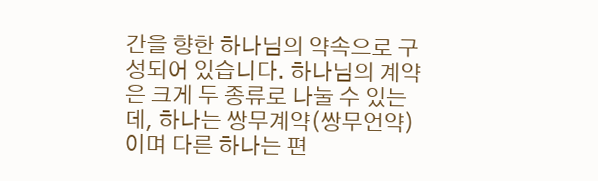간을 향한 하나님의 약속으로 구성되어 있습니다. 하나님의 계약은 크게 두 종류로 나눌 수 있는데, 하나는 쌍무계약(쌍무언약)이며 다른 하나는 편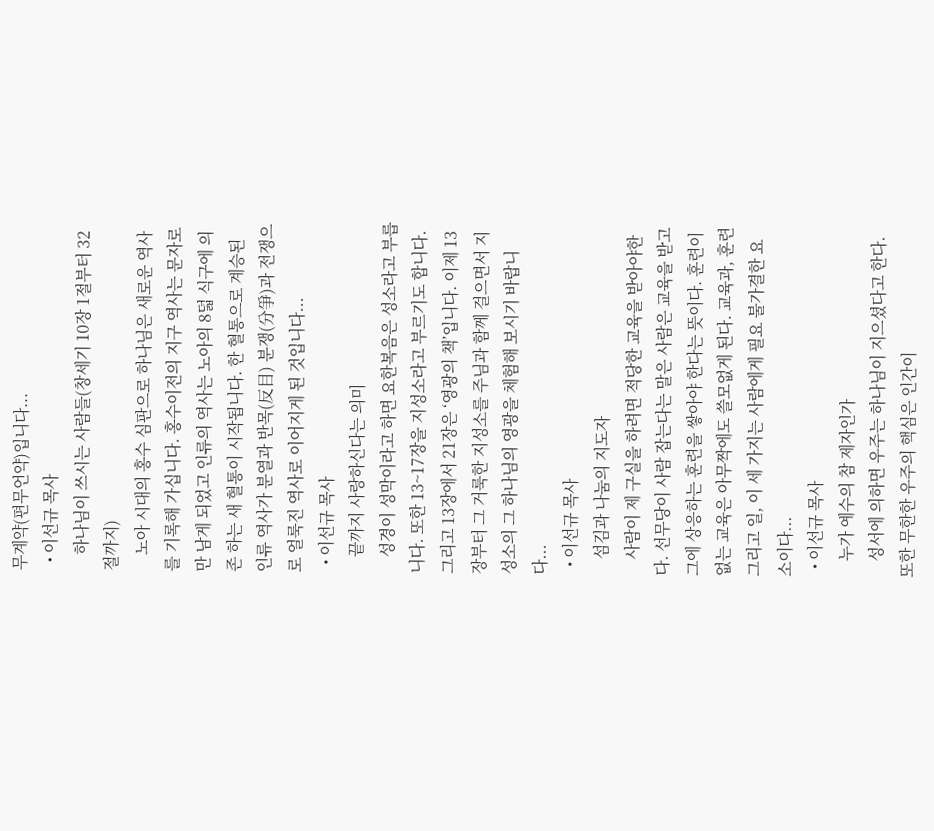무계약(편무언약)입니다...
  • 이선규 목사
    하나님이 쓰시는 사람들(창세기 10장 1절부터 32절까지)
    노아 시대의 홍수 심판으로 하나님은 새로운 역사를 기록해 가십니다. 홍수이전의 지구 역사는 문자로만 남게 되었고 인류의 역사는 노아의 8덟 식구에 의존 하는 새 혈통이 시작됩니다. 한 혈통으로 계승된 인류 역사가 분열과 반목(反目) 분쟁(分爭)과 전쟁으로 얼룩진 역사로 이어지게 된 것입니다...
  • 이선규 목사
    끝까지 사랑하신다는 의미
    성경이 성막이라고 하면 요한복음은 성소라고 부릅니다. 또한 13~17장을 지성소라고 부르기도 합니다. 그리고 13장에서 21장은 ‘영광의 책’입니다. 이제 13장부터 그 거룩한 지성소를 주님과 함께 걸으면서 지성소의 그 하나님의 영광을 체험해 보시기 바랍니다...
  • 이선규 목사
    섬김과 나눔의 지도자
    사람이 제 구실을 하려면 적당한 교육을 받아야한다. 선무당이 사람 잡는다는 말은 사람은 교육을 받고 그에 상응하는 훈련을 쌓아야 한다는 뜻이다. 훈련이 없는 교육은 아무짝에도 쓸모없게 된다. 교육과, 훈련 그리고 일, 이 세 가지는 사람에게 필요 불가결한 요소이다...
  • 이선규 목사
    누가 예수의 참 제자인가
    성서에 의하면 우주는 하나님이 지으셨다고 한다. 또한 무한한 우주의 핵심은 인간이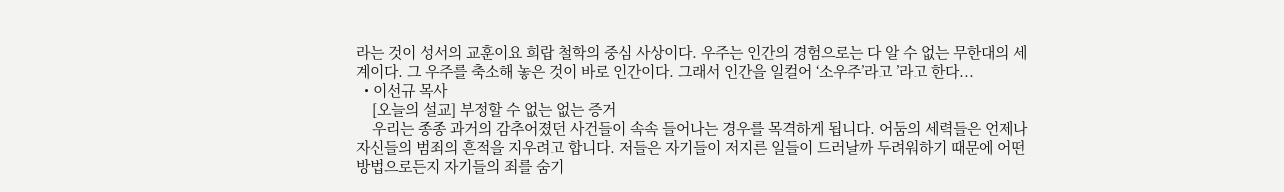라는 것이 성서의 교훈이요 희랍 철학의 중심 사상이다. 우주는 인간의 경험으로는 다 알 수 없는 무한대의 세계이다. 그 우주를 축소해 놓은 것이 바로 인간이다. 그래서 인간을 일컬어 ‘소우주’라고 ’라고 한다...
  • 이선규 목사
    [오늘의 설교] 부정할 수 없는 없는 증거
    우리는 종종 과거의 감추어졌던 사건들이 속속 들어나는 경우를 목격하게 됩니다. 어둠의 세력들은 언제나 자신들의 범죄의 흔적을 지우려고 합니다. 저들은 자기들이 저지른 일들이 드러날까 두려워하기 때문에 어떤 방법으로든지 자기들의 죄를 숨기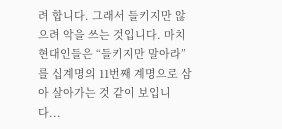려 합니다. 그래서 들키지만 않으려 악을 쓰는 것입니다. 마치 현대인들은 “들키지만 말아라”를 십계명의 11번째 계명으로 삼아 살아가는 것 같이 보입니다...